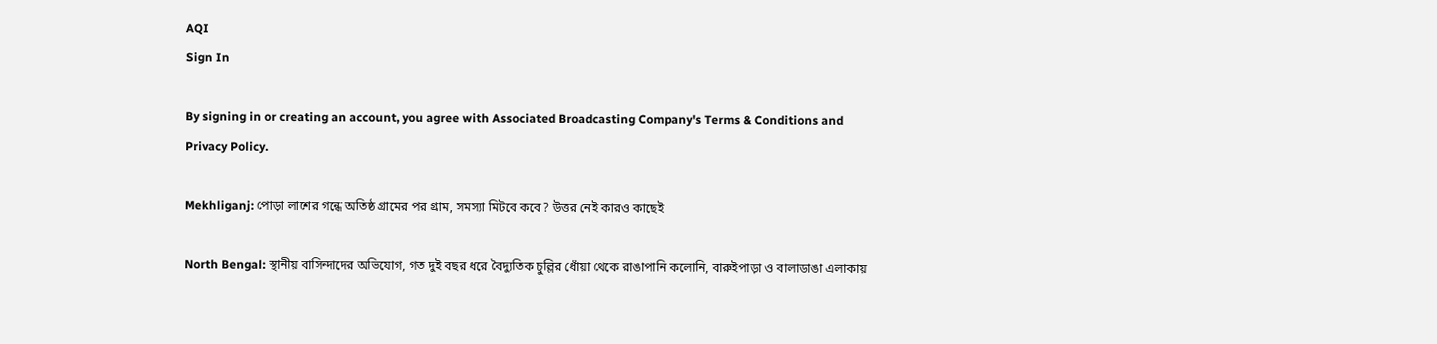AQI
Sign In

By signing in or creating an account, you agree with Associated Broadcasting Company's Terms & Conditions and Privacy Policy.

Mekhliganj: পোড়া লাশের গন্ধে অতিষ্ঠ গ্রামের পর গ্রাম, সমস্যা মিটবে কবে? উত্তর নেই কারও কাছেই

North Bengal: স্থানীয় বাসিন্দাদের অভিযোগ, গত দুই বছর ধরে বৈদ্যুতিক চুল্লির ধোঁয়া থেকে রাঙাপানি কলোনি, বারুইপাড়া ও বালাডাঙা এলাকায়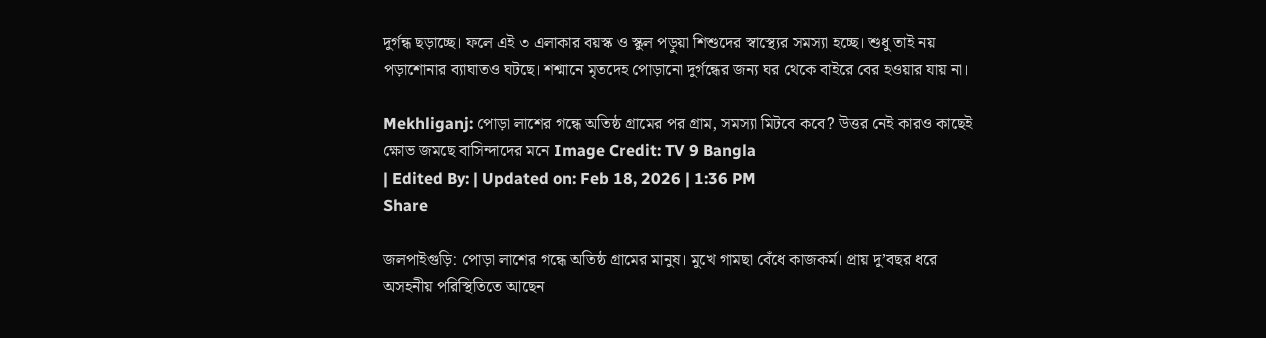দুর্গন্ধ ছড়াচ্ছে। ফলে এই ৩ এলাকার বয়স্ক ও স্কুল পড়ুয়া শিশুদের স্বাস্থ্যের সমস্যা হচ্ছে। শুধু তাই নয় পড়াশোনার ব্যাঘাতও ঘটছে। শশ্মানে মৃতদেহ পোড়ানো দুর্গন্ধের জন্য ঘর থেকে বাইরে বের হওয়ার যায় না।

Mekhliganj: পোড়া লাশের গন্ধে অতিষ্ঠ গ্রামের পর গ্রাম, সমস্যা মিটবে কবে? উত্তর নেই কারও কাছেই
ক্ষোভ জমছে বাসিন্দাদের মনে Image Credit: TV 9 Bangla
| Edited By: | Updated on: Feb 18, 2026 | 1:36 PM
Share

জলপাইগুড়ি: পোড়া লাশের গন্ধে অতিষ্ঠ গ্রামের মানুষ। মুখে গামছা বেঁধে কাজকর্ম। প্রায় দু’বছর ধরে অসহনীয় পরিস্থিতিতে আছেন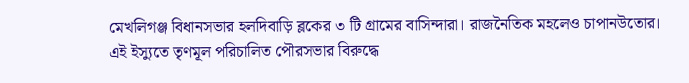মেখলিগঞ্জ বিধানসভার হলদিবাড়ি ব্লকের ৩ টি গ্রামের বাসিন্দারা। রাজনৈতিক মহলেও চাপানউতোর। এই ইস্যুতে তৃণমূল পরিচালিত পৌরসভার বিরুদ্ধে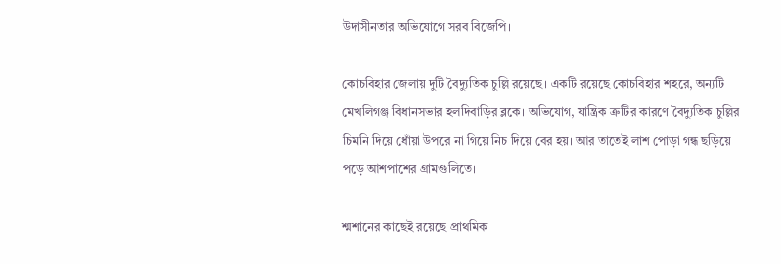উদাসীনতার অভিযোগে সরব বিজেপি।

কোচবিহার জেলায় দুটি বৈদ্যুতিক চুল্লি রয়েছে। একটি রয়েছে কোচবিহার শহরে, অন্যটি মেখলিগঞ্জ বিধানসভার হলদিবাড়ির ব্লকে। অভিযোগ, যান্ত্রিক ত্রুটির কারণে বৈদ্যুতিক চুল্লির চিমনি দিয়ে ধোঁয়া উপরে না গিয়ে নিচ দিয়ে বের হয়। আর তাতেই লাশ পোড়া গন্ধ ছড়িয়ে পড়ে আশপাশের গ্রামগুলিতে।

শ্মশানের কাছেই রয়েছে প্রাথমিক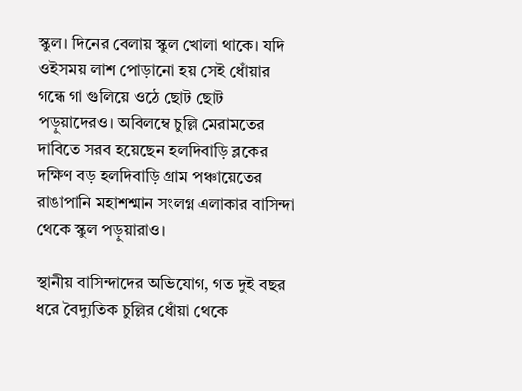স্কুল। দিনের বেলায় স্কুল খোলা থাকে। যদি ওইসময় লাশ পোড়ানো হয় সেই ধোঁয়ার গন্ধে গা গুলিয়ে ওঠে ছোট ছোট পড়ুয়াদেরও। অবিলম্বে চুল্লি মেরামতের দাবিতে সরব হয়েছেন হলদিবাড়ি ব্লকের দক্ষিণ বড় হলদিবাড়ি গ্রাম পঞ্চায়েতের রাঙাপানি মহাশশ্মান সংলগ্ন এলাকার বাসিন্দা থেকে স্কুল পড়ুয়ারাও।

স্থানীয় বাসিন্দাদের অভিযোগ, গত দুই বছর ধরে বৈদ্যুতিক চুল্লির ধোঁয়া থেকে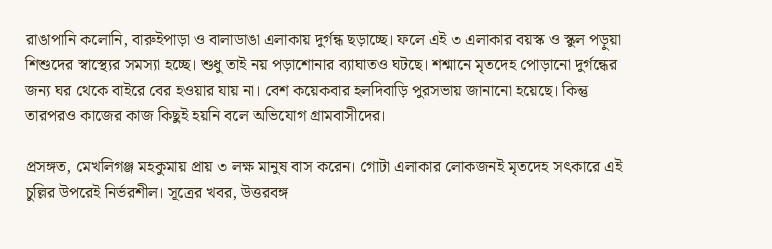রাঙাপানি কলোনি, বারুইপাড়া ও বালাডাঙা এলাকায় দুর্গন্ধ ছড়াচ্ছে। ফলে এই ৩ এলাকার বয়স্ক ও স্কুল পড়ুয়া শিশুদের স্বাস্থ্যের সমস্যা হচ্ছে। শুধু তাই নয় পড়াশোনার ব্যাঘাতও ঘটছে। শশ্মানে মৃতদেহ পোড়ানো দুর্গন্ধের জন্য ঘর থেকে বাইরে বের হওয়ার যায় না। বেশ কয়েকবার হলদিবাড়ি পুরসভায় জানানো হয়েছে। কিন্তু তারপরও কাজের কাজ কিছুই হয়নি বলে অভিযোগ গ্রামবাসীদের।

প্রসঙ্গত, মেখলিগঞ্জ মহকুমায় প্রায় ৩ লক্ষ মানুষ বাস করেন। গোটা এলাকার লোকজনই মৃতদেহ সৎকারে এই চুল্লির উপরেই নির্ভরশীল। সূত্রের খবর, উত্তরবঙ্গ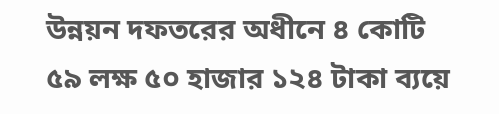উন্নয়ন দফতরের অধীনে ৪ কোটি ৫৯ লক্ষ ৫০ হাজার ১২৪ টাকা ব্যয়ে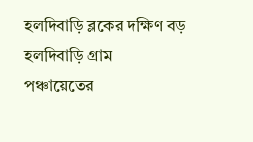হলদিবাড়ি ব্লকের দক্ষিণ বড় হলদিবাড়ি গ্রাম পঞ্চায়েতের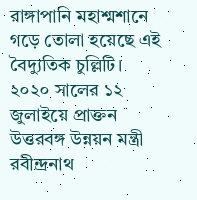রাঙ্গাপানি মহাশ্মশানে গড়ে তোলা হয়েছে এই বৈদ্যুতিক চুল্লিটি। ২০২০ সালের ১২ জুলাইয়ে প্রাক্তন উত্তরবঙ্গ উন্নয়ন মন্ত্রী রবীন্দ্রনাথ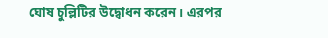ঘোষ চুল্লিটির উদ্বোধন করেন। এরপর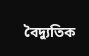বৈদ্যুতিক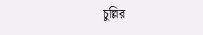চুল্লির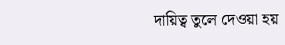দায়িত্ব তুলে দেওয়া হয়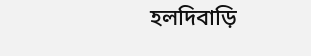হলদিবাড়ি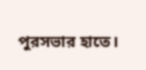পুরসভার হাতে।